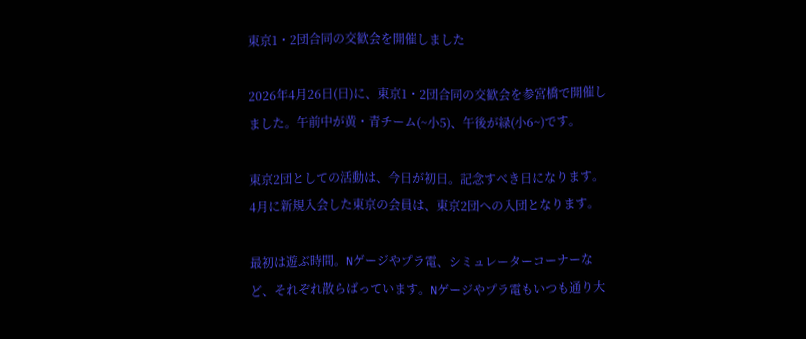東京1・2団合同の交歓会を開催しました

2026年4月26日(日)に、東京1・2団合同の交歓会を参宮橋で開催しました。午前中が黄・青チーム(~小5)、午後が緑(小6~)です。

東京2団としての活動は、今日が初日。記念すべき日になります。4月に新規入会した東京の会員は、東京2団への入団となります。

最初は遊ぶ時間。Nゲージやプラ電、シミュレーターコーナーなど、それぞれ散らばっています。Nゲージやプラ電もいつも通り大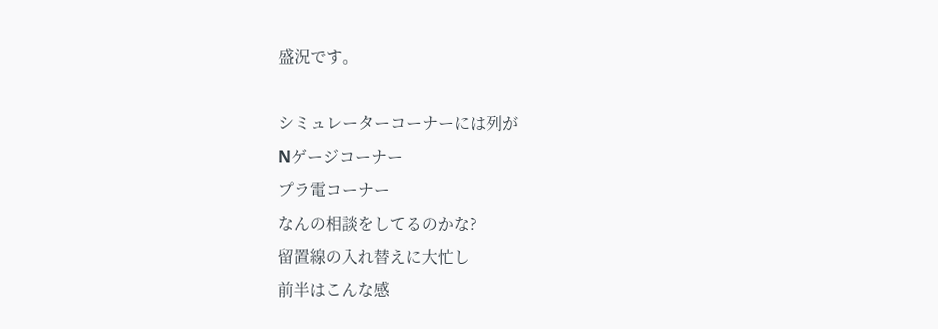盛況です。

シミュレーターコーナーには列が
Nゲージコーナー
プラ電コーナー
なんの相談をしてるのかな?
留置線の入れ替えに大忙し
前半はこんな感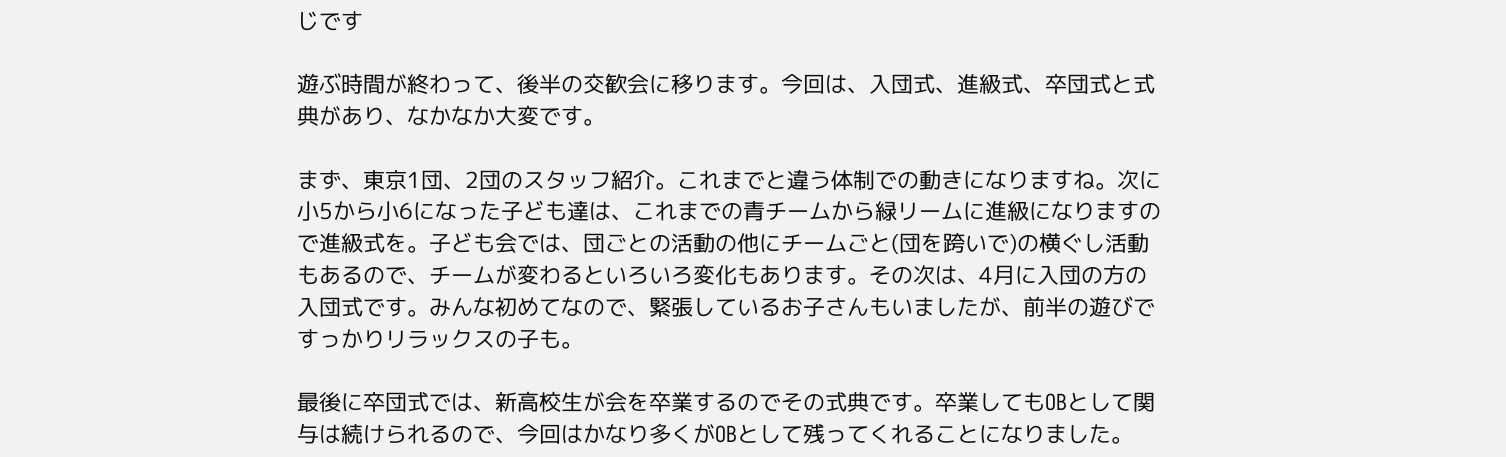じです

遊ぶ時間が終わって、後半の交歓会に移ります。今回は、入団式、進級式、卒団式と式典があり、なかなか大変です。

まず、東京1団、2団のスタッフ紹介。これまでと違う体制での動きになりますね。次に小5から小6になった子ども達は、これまでの青チームから緑リームに進級になりますので進級式を。子ども会では、団ごとの活動の他にチームごと(団を跨いで)の横ぐし活動もあるので、チームが変わるといろいろ変化もあります。その次は、4月に入団の方の入団式です。みんな初めてなので、緊張しているお子さんもいましたが、前半の遊びですっかりリラックスの子も。

最後に卒団式では、新高校生が会を卒業するのでその式典です。卒業してもOBとして関与は続けられるので、今回はかなり多くがOBとして残ってくれることになりました。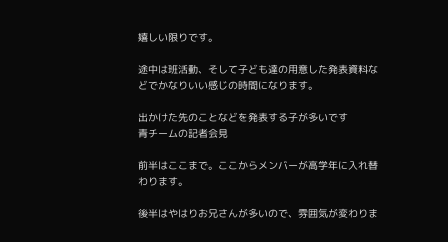嬉しい限りです。

途中は班活動、そして子ども達の用意した発表資料などでかなりいい感じの時間になります。

出かけた先のことなどを発表する子が多いです
青チームの記者会見

前半はここまで。ここからメンバーが高学年に入れ替わります。

後半はやはりお兄さんが多いので、雰囲気が変わりま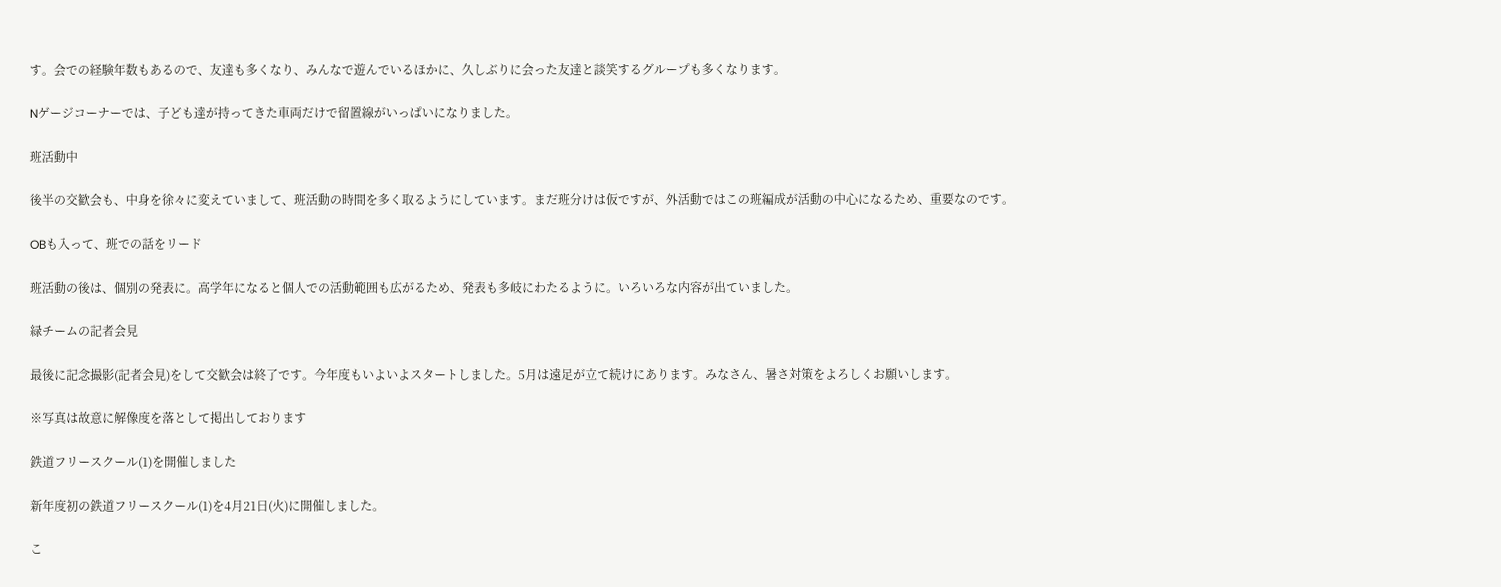す。会での経験年数もあるので、友達も多くなり、みんなで遊んでいるほかに、久しぶりに会った友達と談笑するグループも多くなります。

Nゲージコーナーでは、子ども達が持ってきた車両だけで留置線がいっぱいになりました。

班活動中

後半の交歓会も、中身を徐々に変えていまして、班活動の時間を多く取るようにしています。まだ班分けは仮ですが、外活動ではこの班編成が活動の中心になるため、重要なのです。

OBも入って、班での話をリード

班活動の後は、個別の発表に。高学年になると個人での活動範囲も広がるため、発表も多岐にわたるように。いろいろな内容が出ていました。

緑チームの記者会見

最後に記念撮影(記者会見)をして交歓会は終了です。今年度もいよいよスタートしました。5月は遠足が立て続けにあります。みなさん、暑さ対策をよろしくお願いします。

※写真は故意に解像度を落として掲出しております

鉄道フリースクール(1)を開催しました

新年度初の鉄道フリースクール(1)を4月21日(火)に開催しました。

こ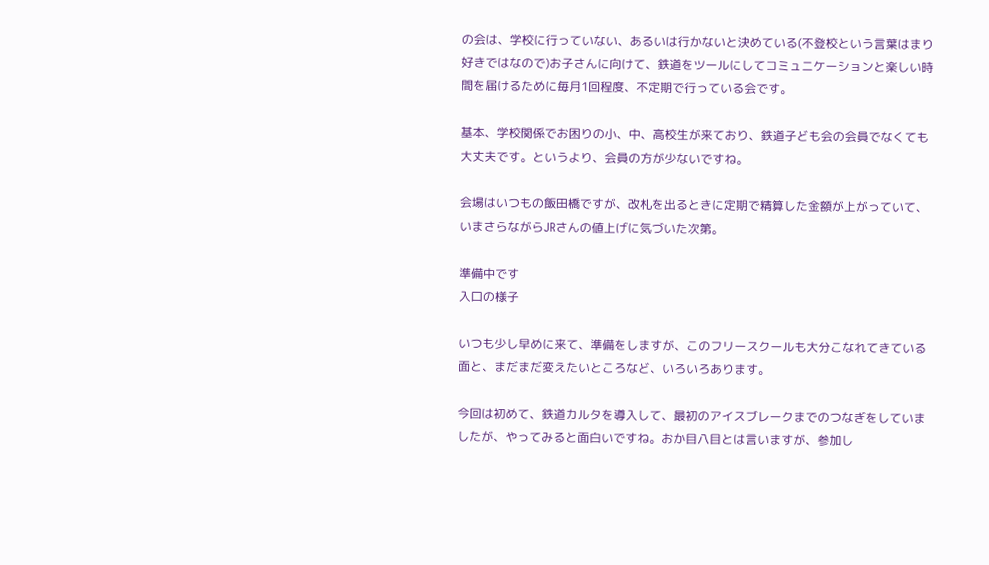の会は、学校に行っていない、あるいは行かないと決めている(不登校という言葉はまり好きではなので)お子さんに向けて、鉄道をツールにしてコミュニケーションと楽しい時間を届けるために毎月1回程度、不定期で行っている会です。

基本、学校関係でお困りの小、中、高校生が来ており、鉄道子ども会の会員でなくても大丈夫です。というより、会員の方が少ないですね。

会場はいつもの飯田橋ですが、改札を出るときに定期で精算した金額が上がっていて、いまさらながらJRさんの値上げに気づいた次第。

準備中です
入口の様子

いつも少し早めに来て、準備をしますが、このフリースクールも大分こなれてきている面と、まだまだ変えたいところなど、いろいろあります。

今回は初めて、鉄道カルタを導入して、最初のアイスブレークまでのつなぎをしていましたが、やってみると面白いですね。おか目八目とは言いますが、参加し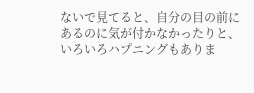ないで見てると、自分の目の前にあるのに気が付かなかったりと、いろいろハプニングもありま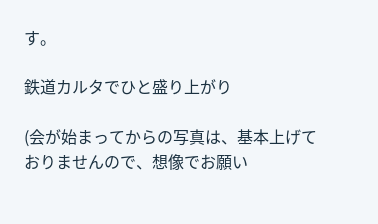す。

鉄道カルタでひと盛り上がり

(会が始まってからの写真は、基本上げておりませんので、想像でお願い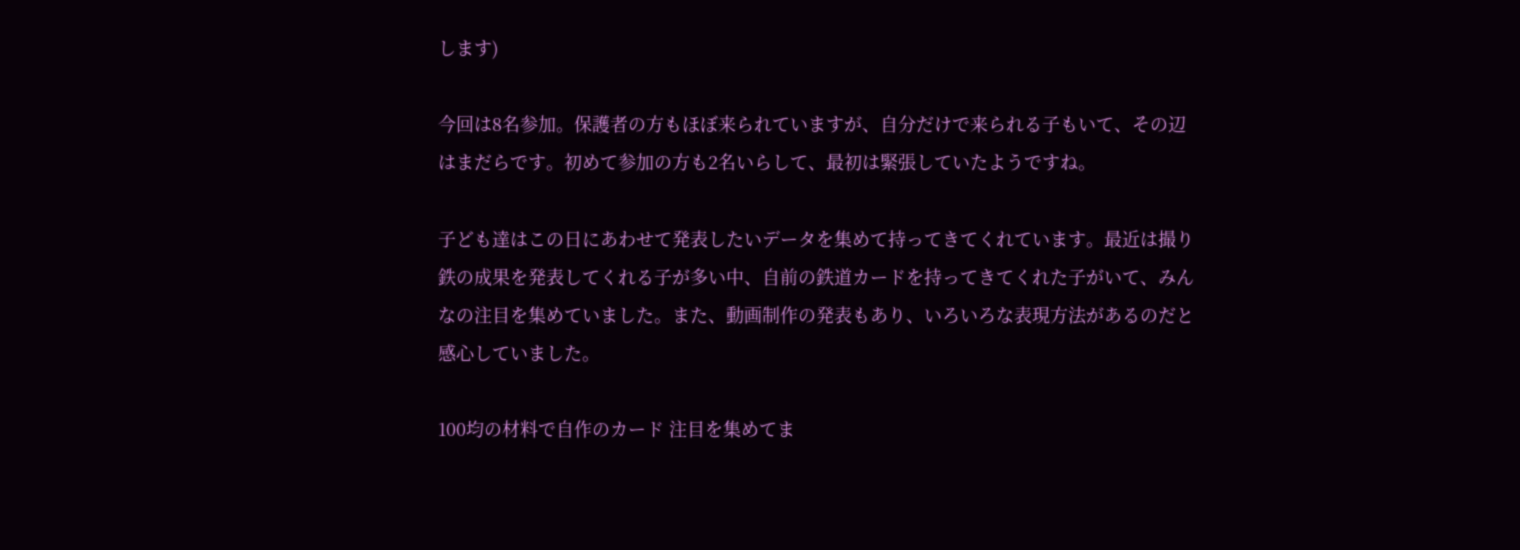します)

今回は8名参加。保護者の方もほぼ来られていますが、自分だけで来られる子もいて、その辺はまだらです。初めて参加の方も2名いらして、最初は緊張していたようですね。

子ども達はこの日にあわせて発表したいデータを集めて持ってきてくれています。最近は撮り鉄の成果を発表してくれる子が多い中、自前の鉄道カードを持ってきてくれた子がいて、みんなの注目を集めていました。また、動画制作の発表もあり、いろいろな表現方法があるのだと感心していました。

100均の材料で自作のカード 注目を集めてま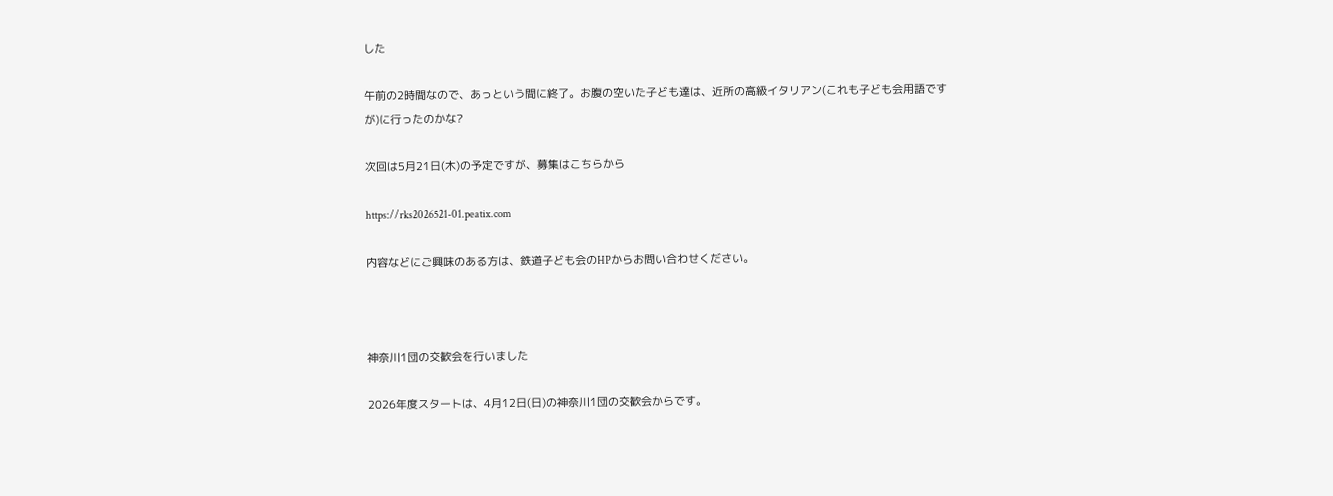した

午前の2時間なので、あっという間に終了。お腹の空いた子ども達は、近所の高級イタリアン(これも子ども会用語ですが)に行ったのかな?

次回は5月21日(木)の予定ですが、募集はこちらから

https://rks2026521-01.peatix.com

内容などにご興味のある方は、鉄道子ども会のHPからお問い合わせください。



神奈川1団の交歓会を行いました

2026年度スタートは、4月12日(日)の神奈川1団の交歓会からです。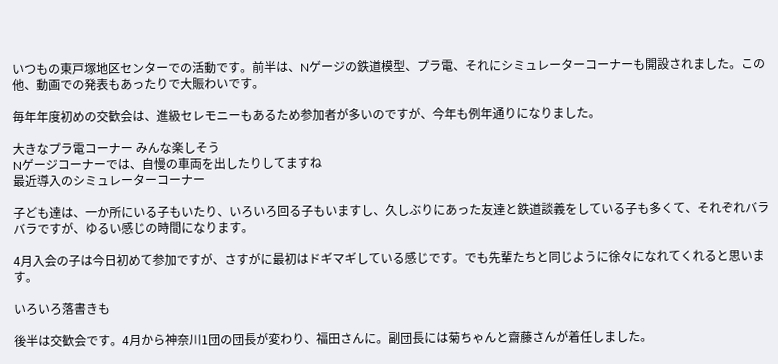いつもの東戸塚地区センターでの活動です。前半は、Nゲージの鉄道模型、プラ電、それにシミュレーターコーナーも開設されました。この他、動画での発表もあったりで大賑わいです。

毎年年度初めの交歓会は、進級セレモニーもあるため参加者が多いのですが、今年も例年通りになりました。

大きなプラ電コーナー みんな楽しそう
Nゲージコーナーでは、自慢の車両を出したりしてますね
最近導入のシミュレーターコーナー

子ども達は、一か所にいる子もいたり、いろいろ回る子もいますし、久しぶりにあった友達と鉄道談義をしている子も多くて、それぞれバラバラですが、ゆるい感じの時間になります。

4月入会の子は今日初めて参加ですが、さすがに最初はドギマギしている感じです。でも先輩たちと同じように徐々になれてくれると思います。

いろいろ落書きも

後半は交歓会です。4月から神奈川1団の団長が変わり、福田さんに。副団長には菊ちゃんと齋藤さんが着任しました。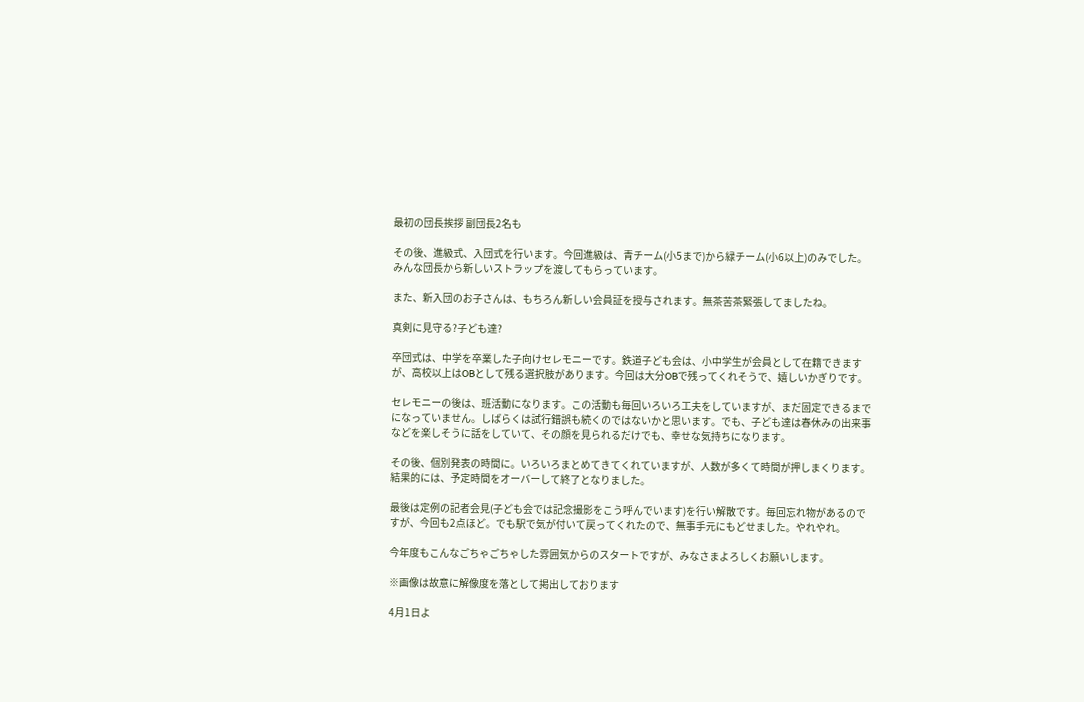最初の団長挨拶 副団長2名も

その後、進級式、入団式を行います。今回進級は、青チーム(小5まで)から緑チーム(小6以上)のみでした。みんな団長から新しいストラップを渡してもらっています。

また、新入団のお子さんは、もちろん新しい会員証を授与されます。無茶苦茶緊張してましたね。

真剣に見守る?子ども達?

卒団式は、中学を卒業した子向けセレモニーです。鉄道子ども会は、小中学生が会員として在籍できますが、高校以上はOBとして残る選択肢があります。今回は大分OBで残ってくれそうで、嬉しいかぎりです。

セレモニーの後は、班活動になります。この活動も毎回いろいろ工夫をしていますが、まだ固定できるまでになっていません。しばらくは試行錯誤も続くのではないかと思います。でも、子ども達は春休みの出来事などを楽しそうに話をしていて、その顔を見られるだけでも、幸せな気持ちになります。

その後、個別発表の時間に。いろいろまとめてきてくれていますが、人数が多くて時間が押しまくります。結果的には、予定時間をオーバーして終了となりました。

最後は定例の記者会見(子ども会では記念撮影をこう呼んでいます)を行い解散です。毎回忘れ物があるのですが、今回も2点ほど。でも駅で気が付いて戻ってくれたので、無事手元にもどせました。やれやれ。

今年度もこんなごちゃごちゃした雰囲気からのスタートですが、みなさまよろしくお願いします。

※画像は故意に解像度を落として掲出しております

4月1日よ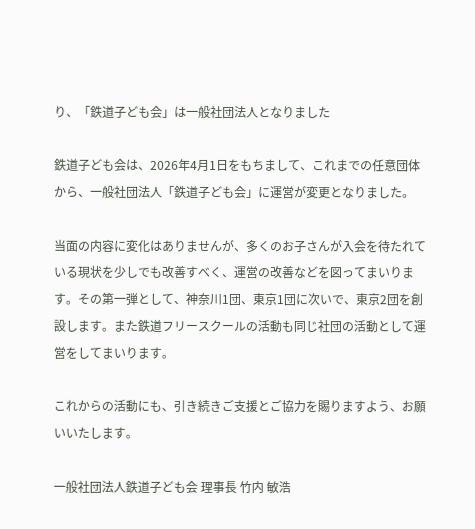り、「鉄道子ども会」は一般社団法人となりました

鉄道子ども会は、2026年4月1日をもちまして、これまでの任意団体から、一般社団法人「鉄道子ども会」に運営が変更となりました。

当面の内容に変化はありませんが、多くのお子さんが入会を待たれている現状を少しでも改善すべく、運営の改善などを図ってまいります。その第一弾として、神奈川1団、東京1団に次いで、東京2団を創設します。また鉄道フリースクールの活動も同じ社団の活動として運営をしてまいります。

これからの活動にも、引き続きご支援とご協力を賜りますよう、お願いいたします。

一般社団法人鉄道子ども会 理事長 竹内 敏浩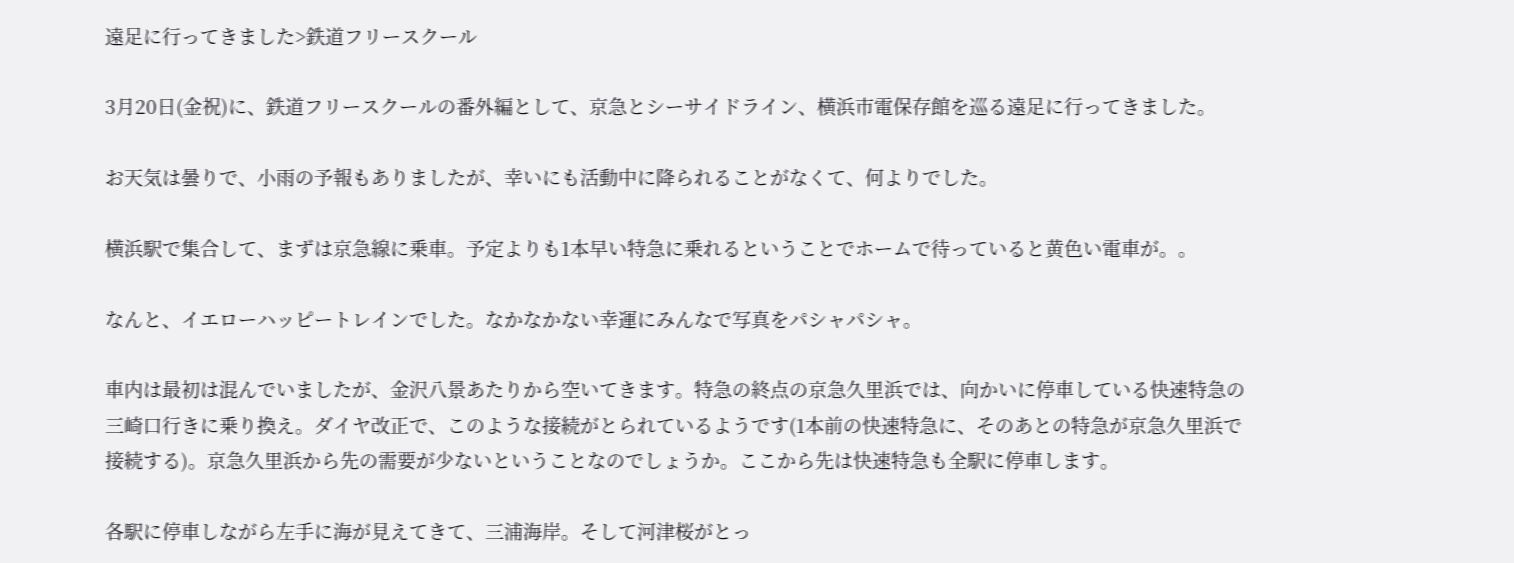遠足に行ってきました>鉄道フリースクール

3月20日(金祝)に、鉄道フリースクールの番外編として、京急とシーサイドライン、横浜市電保存館を巡る遠足に行ってきました。

お天気は曇りで、小雨の予報もありましたが、幸いにも活動中に降られることがなくて、何よりでした。

横浜駅で集合して、まずは京急線に乗車。予定よりも1本早い特急に乗れるということでホームで待っていると黄色い電車が。。

なんと、イエローハッピートレインでした。なかなかない幸運にみんなで写真をパシャパシャ。

車内は最初は混んでいましたが、金沢八景あたりから空いてきます。特急の終点の京急久里浜では、向かいに停車している快速特急の三崎口行きに乗り換え。ダイヤ改正で、このような接続がとられているようです(1本前の快速特急に、そのあとの特急が京急久里浜で接続する)。京急久里浜から先の需要が少ないということなのでしょうか。ここから先は快速特急も全駅に停車します。

各駅に停車しながら左手に海が見えてきて、三浦海岸。そして河津桜がとっ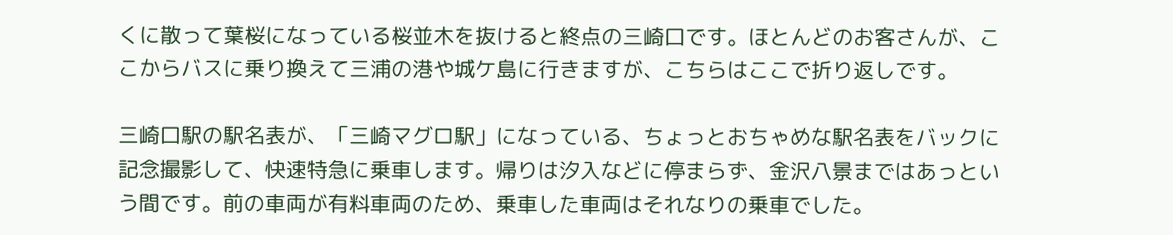くに散って葉桜になっている桜並木を抜けると終点の三崎口です。ほとんどのお客さんが、ここからバスに乗り換えて三浦の港や城ケ島に行きますが、こちらはここで折り返しです。

三崎口駅の駅名表が、「三崎マグロ駅」になっている、ちょっとおちゃめな駅名表をバックに記念撮影して、快速特急に乗車します。帰りは汐入などに停まらず、金沢八景まではあっという間です。前の車両が有料車両のため、乗車した車両はそれなりの乗車でした。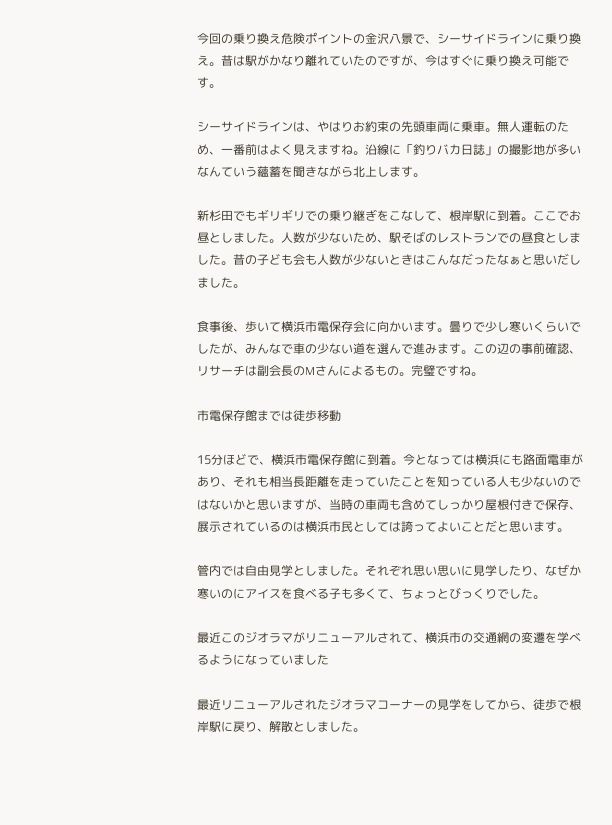今回の乗り換え危険ポイントの金沢八景で、シーサイドラインに乗り換え。昔は駅がかなり離れていたのですが、今はすぐに乗り換え可能です。

シーサイドラインは、やはりお約束の先頭車両に乗車。無人運転のため、一番前はよく見えますね。沿線に「釣りバカ日誌」の撮影地が多いなんていう蘊蓄を聞きながら北上します。

新杉田でもギリギリでの乗り継ぎをこなして、根岸駅に到着。ここでお昼としました。人数が少ないため、駅そばのレストランでの昼食としました。昔の子ども会も人数が少ないときはこんなだったなぁと思いだしました。

食事後、歩いて横浜市電保存会に向かいます。曇りで少し寒いくらいでしたが、みんなで車の少ない道を選んで進みます。この辺の事前確認、リサーチは副会長のMさんによるもの。完璧ですね。

市電保存館までは徒歩移動

15分ほどで、横浜市電保存館に到着。今となっては横浜にも路面電車があり、それも相当長距離を走っていたことを知っている人も少ないのではないかと思いますが、当時の車両も含めてしっかり屋根付きで保存、展示されているのは横浜市民としては誇ってよいことだと思います。

管内では自由見学としました。それぞれ思い思いに見学したり、なぜか寒いのにアイスを食べる子も多くて、ちょっとびっくりでした。

最近このジオラマがリニューアルされて、横浜市の交通網の変遷を学べるようになっていました

最近リニューアルされたジオラマコーナーの見学をしてから、徒歩で根岸駅に戻り、解散としました。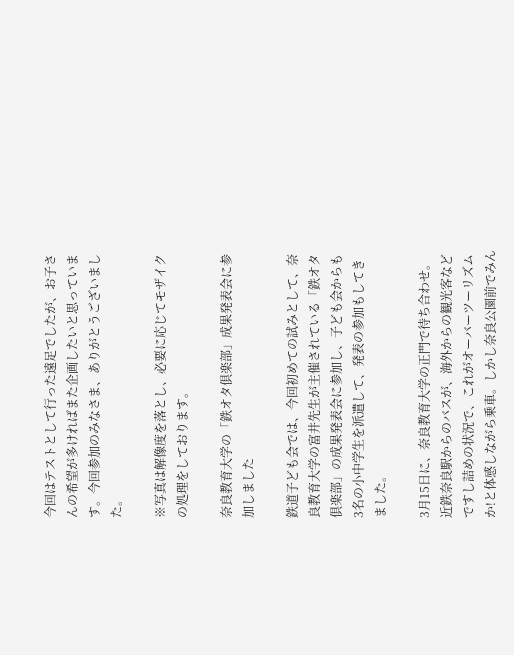今回はテストとして行った遠足でしたが、お子さんの希望が多ければまた企画したいと思っています。今回参加のみなさま、ありがとうございました。

※写真は解像度を落とし、必要に応じてモザイクの処理をしております。

奈良教育大学の「鉄オタ倶楽部」成果発表会に参加しました

鉄道子ども会では、今回初めての試みとして、奈良教育大学の富井先生が主催されている「鉄オタ倶楽部」の成果発表会に参加し、子ども会からも3名の小中学生を派遣して、発表の参加もしてきました。

3月15日に、奈良教育大学の正門で待ち合わせ。近鉄奈良駅からのバスが、海外からの観光客などですし詰めの状況で、これがオーバーツーリズムか!と体感しながら乗車。しかし奈良公園前でみん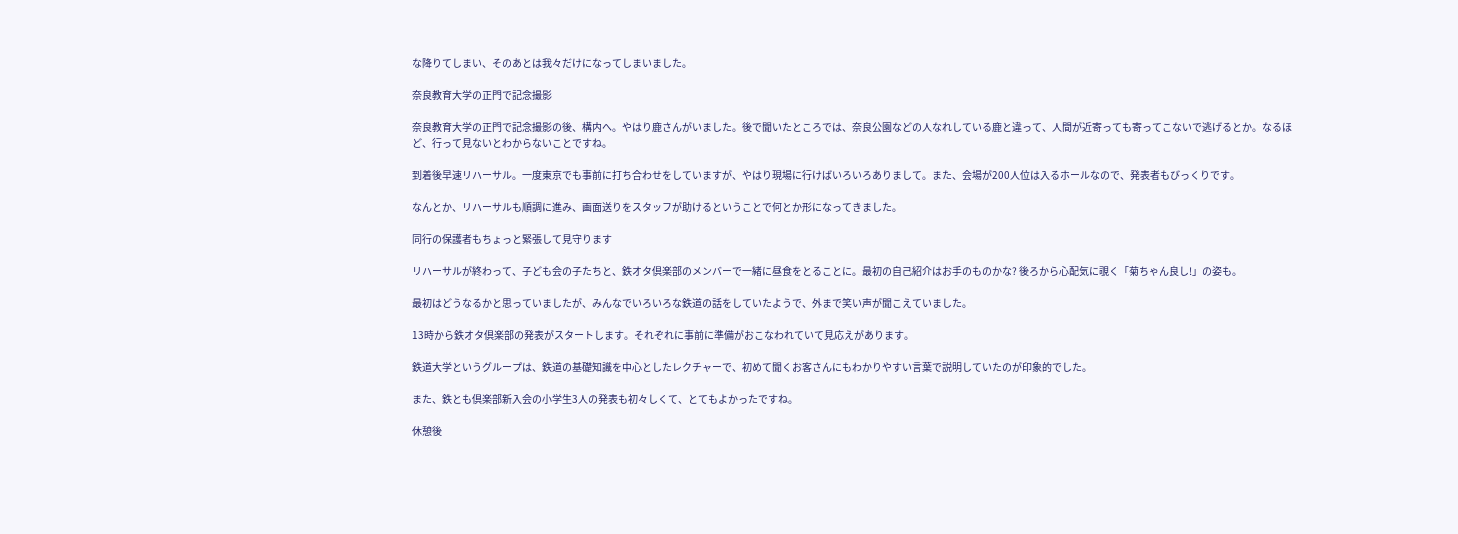な降りてしまい、そのあとは我々だけになってしまいました。

奈良教育大学の正門で記念撮影

奈良教育大学の正門で記念撮影の後、構内へ。やはり鹿さんがいました。後で聞いたところでは、奈良公園などの人なれしている鹿と違って、人間が近寄っても寄ってこないで逃げるとか。なるほど、行って見ないとわからないことですね。

到着後早速リハーサル。一度東京でも事前に打ち合わせをしていますが、やはり現場に行けばいろいろありまして。また、会場が200人位は入るホールなので、発表者もびっくりです。

なんとか、リハーサルも順調に進み、画面送りをスタッフが助けるということで何とか形になってきました。

同行の保護者もちょっと緊張して見守ります

リハーサルが終わって、子ども会の子たちと、鉄オタ倶楽部のメンバーで一緒に昼食をとることに。最初の自己紹介はお手のものかな? 後ろから心配気に覗く「菊ちゃん良し!」の姿も。

最初はどうなるかと思っていましたが、みんなでいろいろな鉄道の話をしていたようで、外まで笑い声が聞こえていました。

13時から鉄オタ倶楽部の発表がスタートします。それぞれに事前に準備がおこなわれていて見応えがあります。

鉄道大学というグループは、鉄道の基礎知識を中心としたレクチャーで、初めて聞くお客さんにもわかりやすい言葉で説明していたのが印象的でした。

また、鉄とも倶楽部新入会の小学生3人の発表も初々しくて、とてもよかったですね。

休憩後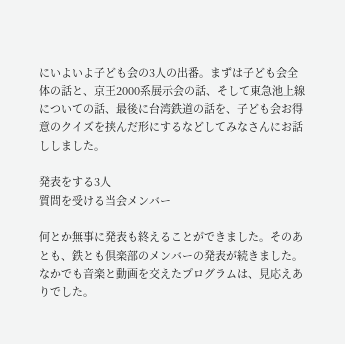にいよいよ子ども会の3人の出番。まずは子ども会全体の話と、京王2000系展示会の話、そして東急池上線についての話、最後に台湾鉄道の話を、子ども会お得意のクイズを挟んだ形にするなどしてみなさんにお話ししました。

発表をする3人
質問を受ける当会メンバー

何とか無事に発表も終えることができました。そのあとも、鉄とも倶楽部のメンバーの発表が続きました。なかでも音楽と動画を交えたプログラムは、見応えありでした。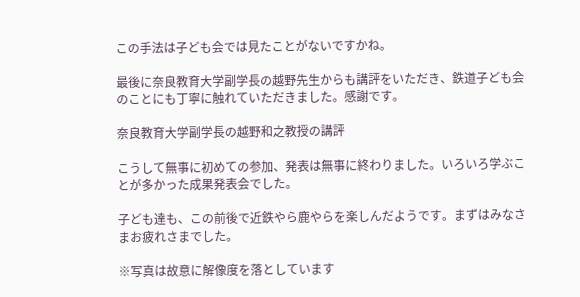この手法は子ども会では見たことがないですかね。

最後に奈良教育大学副学長の越野先生からも講評をいただき、鉄道子ども会のことにも丁寧に触れていただきました。感謝です。

奈良教育大学副学長の越野和之教授の講評

こうして無事に初めての参加、発表は無事に終わりました。いろいろ学ぶことが多かった成果発表会でした。

子ども達も、この前後で近鉄やら鹿やらを楽しんだようです。まずはみなさまお疲れさまでした。

※写真は故意に解像度を落としています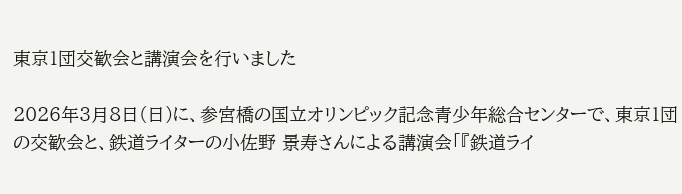東京1団交歓会と講演会を行いました

2026年3月8日(日)に、参宮橋の国立オリンピック記念青少年総合センターで、東京1団の交歓会と、鉄道ライターの小佐野 景寿さんによる講演会「『鉄道ライ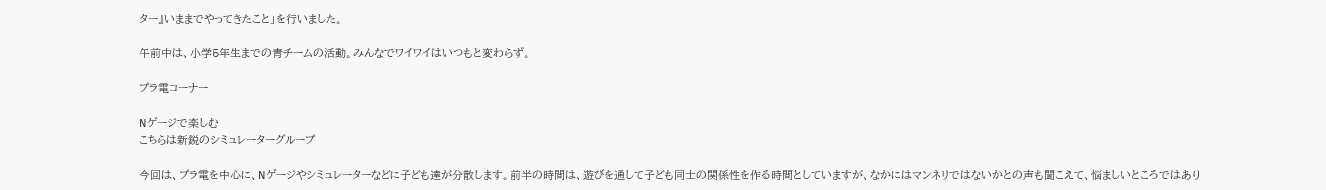ター』いままでやってきたこと」を行いました。

午前中は、小学5年生までの青チームの活動。みんなでワイワイはいつもと変わらず。

プラ電コーナー

Nゲージで楽しむ
こちらは新鋭のシミュレーターグループ

今回は、プラ電を中心に、Nゲージやシミュレーターなどに子ども達が分散します。前半の時間は、遊びを通して子ども同士の関係性を作る時間としていますが、なかにはマンネリではないかとの声も聞こえて、悩ましいところではあり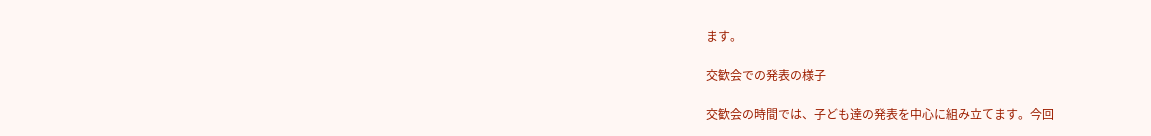ます。

交歓会での発表の様子

交歓会の時間では、子ども達の発表を中心に組み立てます。今回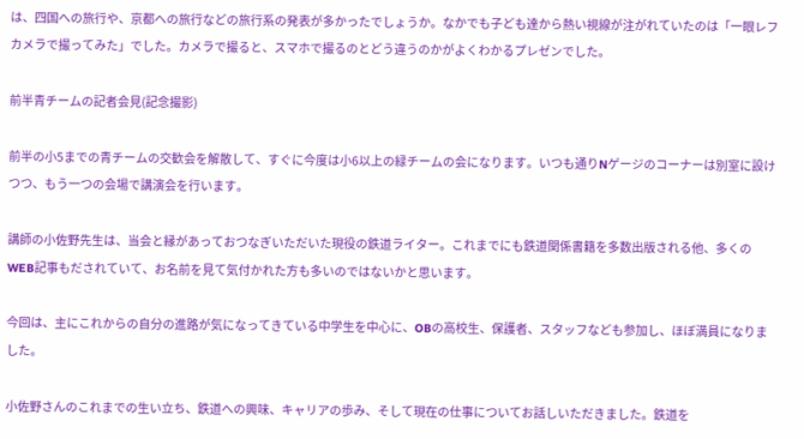は、四国への旅行や、京都への旅行などの旅行系の発表が多かったでしょうか。なかでも子ども達から熱い視線が注がれていたのは「一眼レフカメラで撮ってみた」でした。カメラで撮ると、スマホで撮るのとどう違うのかがよくわかるプレゼンでした。

前半青チームの記者会見(記念撮影)

前半の小5までの青チームの交歓会を解散して、すぐに今度は小6以上の緑チームの会になります。いつも通りNゲージのコーナーは別室に設けつつ、もう一つの会場で講演会を行います。

講師の小佐野先生は、当会と縁があっておつなぎいただいた現役の鉄道ライター。これまでにも鉄道関係書籍を多数出版される他、多くのWEB記事もだされていて、お名前を見て気付かれた方も多いのではないかと思います。

今回は、主にこれからの自分の進路が気になってきている中学生を中心に、OBの高校生、保護者、スタッフなども参加し、ほぼ満員になりました。

小佐野さんのこれまでの生い立ち、鉄道への興味、キャリアの歩み、そして現在の仕事についてお話しいただきました。鉄道を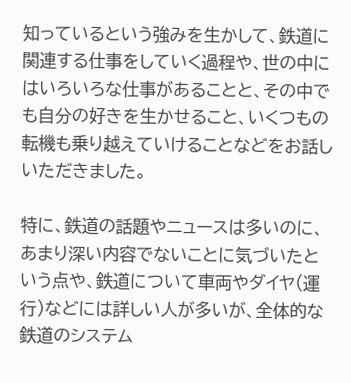知っているという強みを生かして、鉄道に関連する仕事をしていく過程や、世の中にはいろいろな仕事があることと、その中でも自分の好きを生かせること、いくつもの転機も乗り越えていけることなどをお話しいただきました。

特に、鉄道の話題やニュースは多いのに、あまり深い内容でないことに気づいたという点や、鉄道について車両やダイヤ(運行)などには詳しい人が多いが、全体的な鉄道のシステム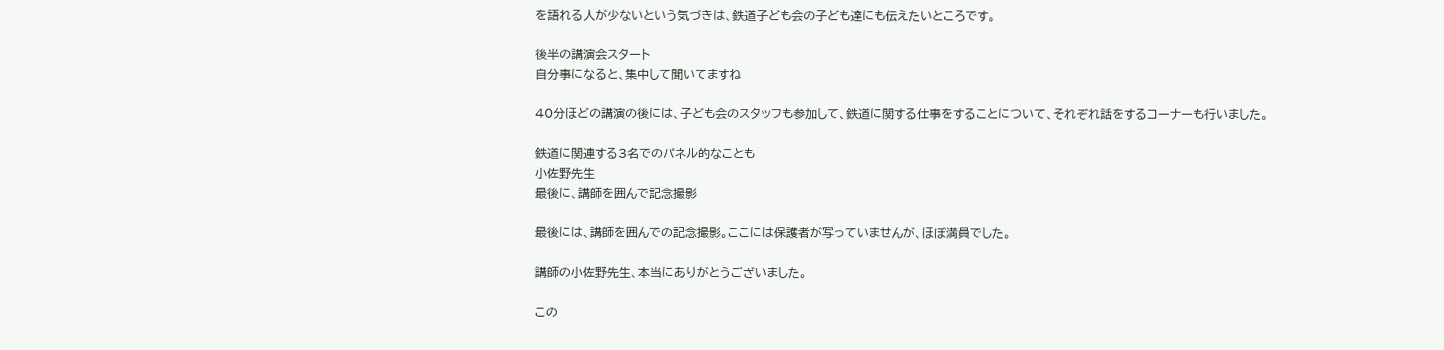を語れる人が少ないという気づきは、鉄道子ども会の子ども達にも伝えたいところです。

後半の講演会スタート
自分事になると、集中して聞いてますね

40分ほどの講演の後には、子ども会のスタッフも参加して、鉄道に関する仕事をすることについて、それぞれ話をするコーナーも行いました。

鉄道に関連する3名でのパネル的なことも
小佐野先生
最後に、講師を囲んで記念撮影

最後には、講師を囲んでの記念撮影。ここには保護者が写っていませんが、ほぼ満員でした。

講師の小佐野先生、本当にありがとうございました。

この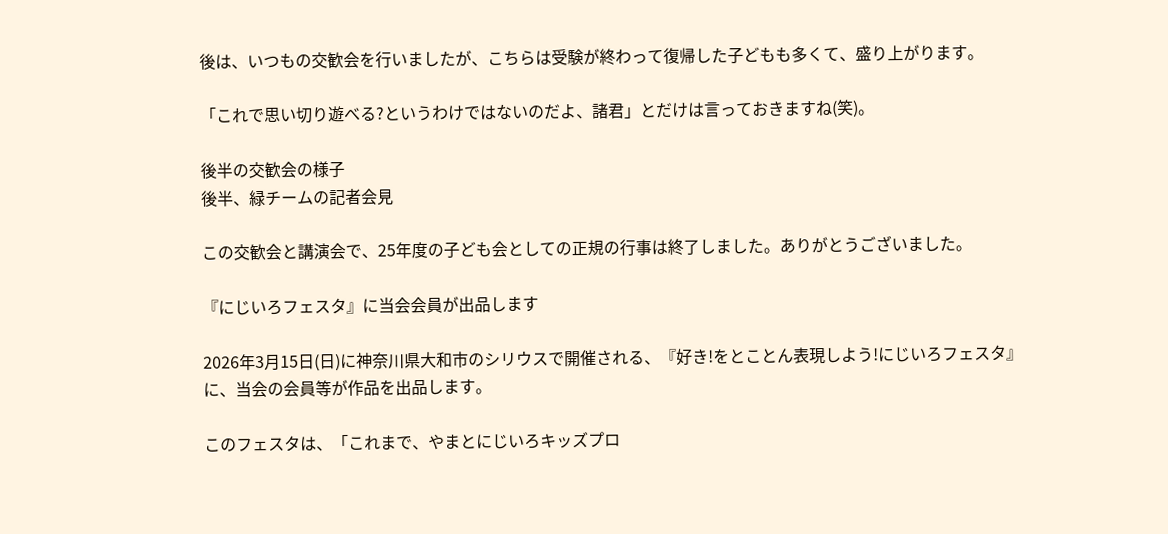後は、いつもの交歓会を行いましたが、こちらは受験が終わって復帰した子どもも多くて、盛り上がります。

「これで思い切り遊べる?というわけではないのだよ、諸君」とだけは言っておきますね(笑)。

後半の交歓会の様子
後半、緑チームの記者会見

この交歓会と講演会で、25年度の子ども会としての正規の行事は終了しました。ありがとうございました。

『にじいろフェスタ』に当会会員が出品します

2026年3月15日(日)に神奈川県大和市のシリウスで開催される、『好き!をとことん表現しよう!にじいろフェスタ』に、当会の会員等が作品を出品します。

このフェスタは、「これまで、やまとにじいろキッズプロ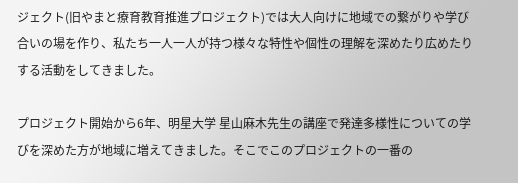ジェクト(旧やまと療育教育推進プロジェクト)では大人向けに地域での繋がりや学び合いの場を作り、私たち一人一人が持つ様々な特性や個性の理解を深めたり広めたりする活動をしてきました。

プロジェクト開始から6年、明星大学 星山麻木先生の講座で発達多様性についての学びを深めた方が地域に増えてきました。そこでこのプロジェクトの一番の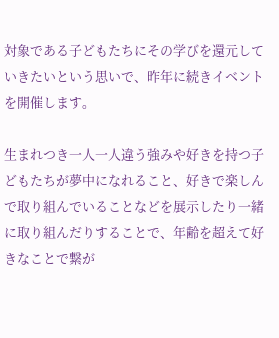対象である子どもたちにその学びを還元していきたいという思いで、昨年に続きイベントを開催します。

生まれつき一人一人違う強みや好きを持つ子どもたちが夢中になれること、好きで楽しんで取り組んでいることなどを展示したり一緒に取り組んだりすることで、年齢を超えて好きなことで繋が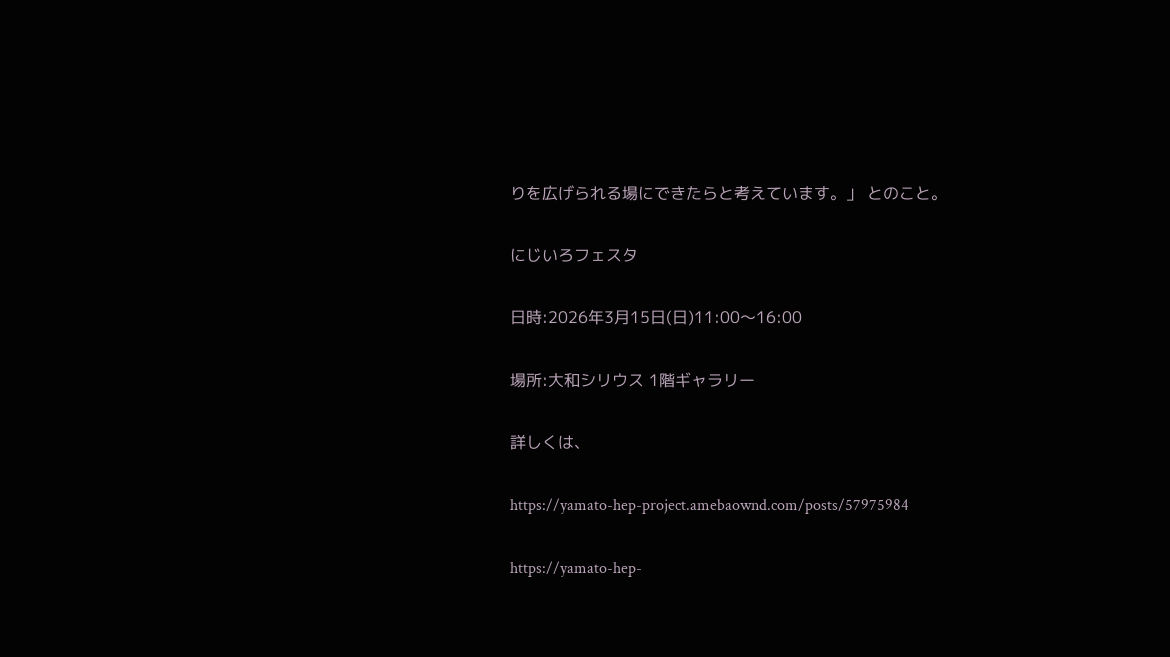りを広げられる場にできたらと考えています。」 とのこと。

にじいろフェスタ

日時:2026年3月15日(日)11:00〜16:00

場所:大和シリウス 1階ギャラリー

詳しくは、

https://yamato-hep-project.amebaownd.com/posts/57975984

https://yamato-hep-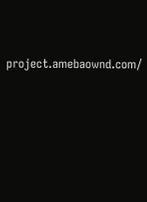project.amebaownd.com/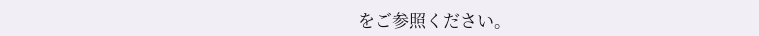をご参照ください。